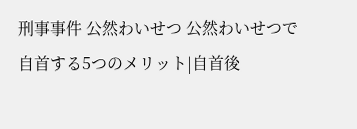刑事事件 公然わいせつ 公然わいせつで自首する5つのメリット|自首後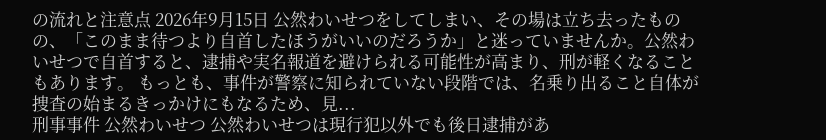の流れと注意点 2026年9月15日 公然わいせつをしてしまい、その場は立ち去ったものの、「このまま待つより自首したほうがいいのだろうか」と迷っていませんか。公然わいせつで自首すると、逮捕や実名報道を避けられる可能性が高まり、刑が軽くなることもあります。 もっとも、事件が警察に知られていない段階では、名乗り出ること自体が捜査の始まるきっかけにもなるため、見...
刑事事件 公然わいせつ 公然わいせつは現行犯以外でも後日逮捕があ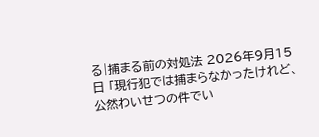る|捕まる前の対処法 2026年9月15日 「現行犯では捕まらなかったけれど、公然わいせつの件でい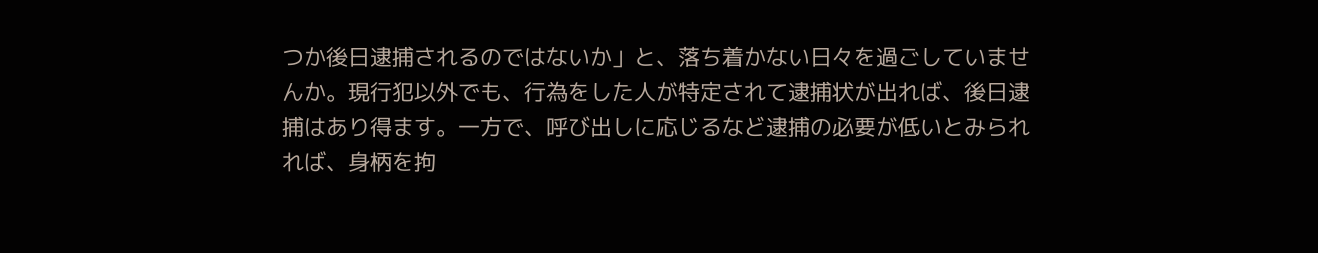つか後日逮捕されるのではないか」と、落ち着かない日々を過ごしていませんか。現行犯以外でも、行為をした人が特定されて逮捕状が出れば、後日逮捕はあり得ます。一方で、呼び出しに応じるなど逮捕の必要が低いとみられれば、身柄を拘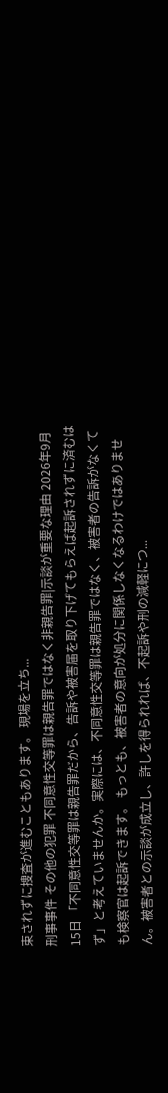束されずに捜査が進むこともあります。 現場を立ち...
刑事事件 その他の犯罪 不同意性交等罪は親告罪ではなく非親告罪|示談が重要な理由 2026年9月15日 「不同意性交等罪は親告罪だから、告訴や被害届を取り下げてもらえば起訴されずに済むはず」と考えていませんか。実際には、不同意性交等罪は親告罪ではなく、被害者の告訴がなくても検察官は起訴できます。 もっとも、被害者の意向が処分に関係しなくなるわけではありません。被害者との示談が成立し、許しを得られれば、不起訴や刑の減軽につ...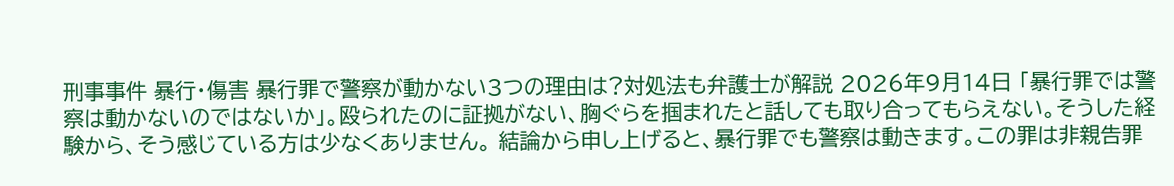刑事事件 暴行・傷害 暴行罪で警察が動かない3つの理由は?対処法も弁護士が解説 2026年9月14日 「暴行罪では警察は動かないのではないか」。殴られたのに証拠がない、胸ぐらを掴まれたと話しても取り合ってもらえない。そうした経験から、そう感じている方は少なくありません。 結論から申し上げると、暴行罪でも警察は動きます。この罪は非親告罪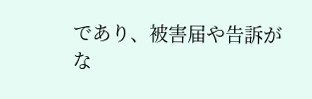であり、被害届や告訴がな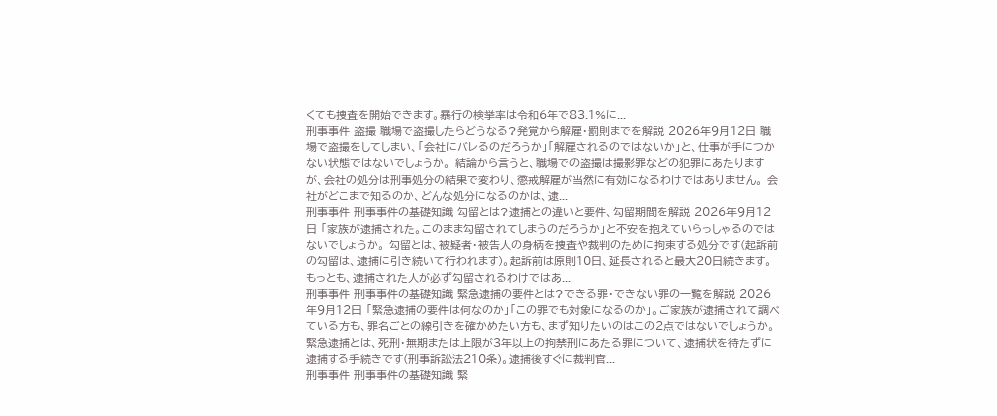くても捜査を開始できます。暴行の検挙率は令和6年で83.1%に...
刑事事件 盗撮 職場で盗撮したらどうなる?発覚から解雇・罰則までを解説 2026年9月12日 職場で盗撮をしてしまい、「会社にバレるのだろうか」「解雇されるのではないか」と、仕事が手につかない状態ではないでしょうか。 結論から言うと、職場での盗撮は撮影罪などの犯罪にあたりますが、会社の処分は刑事処分の結果で変わり、懲戒解雇が当然に有効になるわけではありません。 会社がどこまで知るのか、どんな処分になるのかは、逮...
刑事事件 刑事事件の基礎知識 勾留とは?逮捕との違いと要件、勾留期間を解説 2026年9月12日 「家族が逮捕された。このまま勾留されてしまうのだろうか」と不安を抱えていらっしゃるのではないでしょうか。 勾留とは、被疑者・被告人の身柄を捜査や裁判のために拘束する処分です(起訴前の勾留は、逮捕に引き続いて行われます)。起訴前は原則10日、延長されると最大20日続きます。もっとも、逮捕された人が必ず勾留されるわけではあ...
刑事事件 刑事事件の基礎知識 緊急逮捕の要件とは?できる罪・できない罪の一覧を解説 2026年9月12日 「緊急逮捕の要件は何なのか」「この罪でも対象になるのか」。ご家族が逮捕されて調べている方も、罪名ごとの線引きを確かめたい方も、まず知りたいのはこの2点ではないでしょうか。 緊急逮捕とは、死刑・無期または上限が3年以上の拘禁刑にあたる罪について、逮捕状を待たずに逮捕する手続きです(刑事訴訟法210条)。逮捕後すぐに裁判官...
刑事事件 刑事事件の基礎知識 緊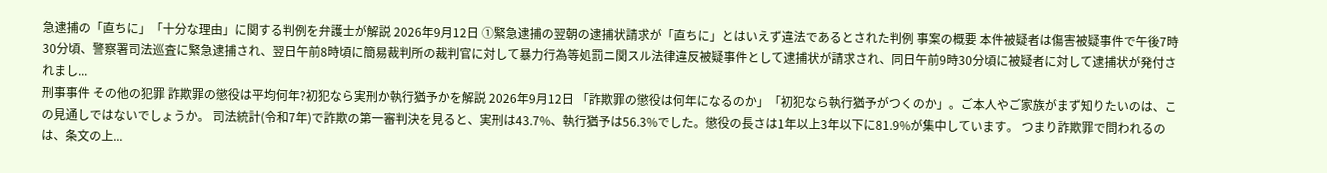急逮捕の「直ちに」「十分な理由」に関する判例を弁護士が解説 2026年9月12日 ①緊急逮捕の翌朝の逮捕状請求が「直ちに」とはいえず違法であるとされた判例 事案の概要 本件被疑者は傷害被疑事件で午後7時30分頃、警察署司法巡査に緊急逮捕され、翌日午前8時頃に簡易裁判所の裁判官に対して暴力行為等処罰ニ関スル法律違反被疑事件として逮捕状が請求され、同日午前9時30分頃に被疑者に対して逮捕状が発付されまし...
刑事事件 その他の犯罪 詐欺罪の懲役は平均何年?初犯なら実刑か執行猶予かを解説 2026年9月12日 「詐欺罪の懲役は何年になるのか」「初犯なら執行猶予がつくのか」。ご本人やご家族がまず知りたいのは、この見通しではないでしょうか。 司法統計(令和7年)で詐欺の第一審判決を見ると、実刑は43.7%、執行猶予は56.3%でした。懲役の長さは1年以上3年以下に81.9%が集中しています。 つまり詐欺罪で問われるのは、条文の上...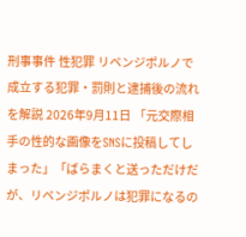刑事事件 性犯罪 リベンジポルノで成立する犯罪・罰則と逮捕後の流れを解説 2026年9月11日 「元交際相手の性的な画像をSNSに投稿してしまった」「ばらまくと送っただけだが、リベンジポルノは犯罪になるの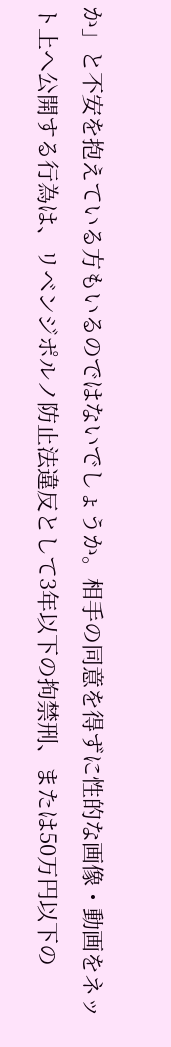か」と不安を抱えている方もいるのではないでしょうか。相手の同意を得ずに性的な画像・動画をネット上へ公開する行為は、リベンジポルノ防止法違反として3年以下の拘禁刑、または50万円以下の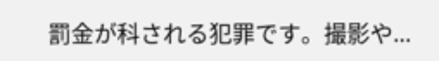罰金が科される犯罪です。撮影や...